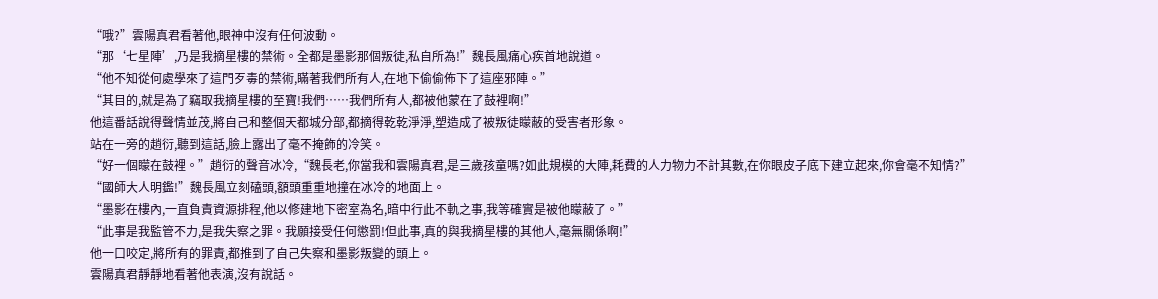“哦?”雲陽真君看著他,眼神中沒有任何波動。
“那‘七星陣’,乃是我摘星樓的禁術。全都是墨影那個叛徒,私自所為!”魏長風痛心疾首地說道。
“他不知從何處學來了這門歹毒的禁術,瞞著我們所有人,在地下偷偷佈下了這座邪陣。”
“其目的,就是為了竊取我摘星樓的至寶!我們……我們所有人,都被他蒙在了鼓裡啊!”
他這番話說得聲情並茂,將自己和整個天都城分部,都摘得乾乾淨淨,塑造成了被叛徒矇蔽的受害者形象。
站在一旁的趙衍,聽到這話,臉上露出了毫不掩飾的冷笑。
“好一個矇在鼓裡。”趙衍的聲音冰冷,“魏長老,你當我和雲陽真君,是三歲孩童嗎?如此規模的大陣,耗費的人力物力不計其數,在你眼皮子底下建立起來,你會毫不知情?”
“國師大人明鑑!”魏長風立刻磕頭,額頭重重地撞在冰冷的地面上。
“墨影在樓內,一直負責資源排程,他以修建地下密室為名,暗中行此不軌之事,我等確實是被他矇蔽了。”
“此事是我監管不力,是我失察之罪。我願接受任何懲罰!但此事,真的與我摘星樓的其他人,毫無關係啊!”
他一口咬定,將所有的罪責,都推到了自己失察和墨影叛變的頭上。
雲陽真君靜靜地看著他表演,沒有說話。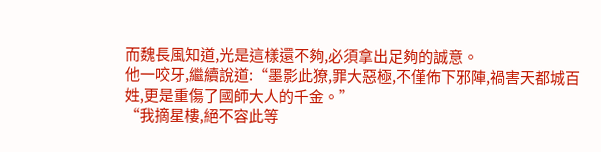而魏長風知道,光是這樣還不夠,必須拿出足夠的誠意。
他一咬牙,繼續說道:“墨影此獠,罪大惡極,不僅佈下邪陣,禍害天都城百姓,更是重傷了國師大人的千金。”
“我摘星樓,絕不容此等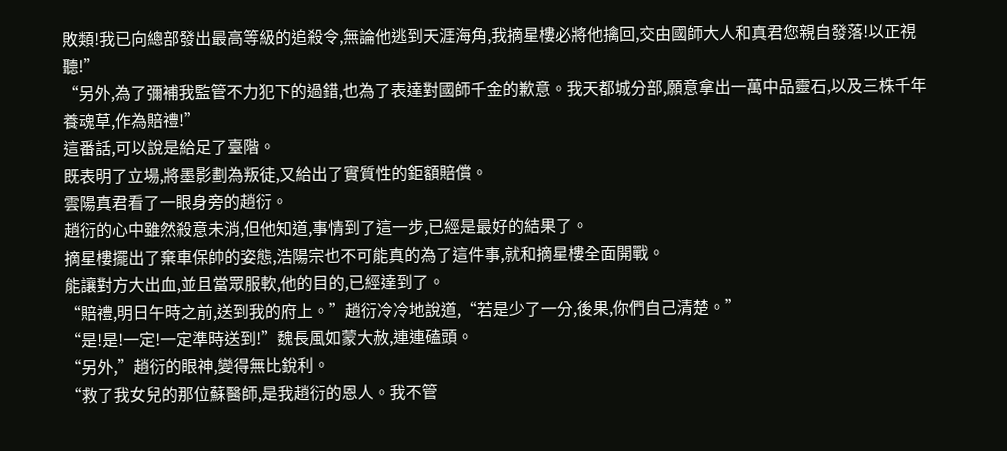敗類!我已向總部發出最高等級的追殺令,無論他逃到天涯海角,我摘星樓必將他擒回,交由國師大人和真君您親自發落!以正視聽!”
“另外,為了彌補我監管不力犯下的過錯,也為了表達對國師千金的歉意。我天都城分部,願意拿出一萬中品靈石,以及三株千年養魂草,作為賠禮!”
這番話,可以說是給足了臺階。
既表明了立場,將墨影劃為叛徒,又給出了實質性的鉅額賠償。
雲陽真君看了一眼身旁的趙衍。
趙衍的心中雖然殺意未消,但他知道,事情到了這一步,已經是最好的結果了。
摘星樓擺出了棄車保帥的姿態,浩陽宗也不可能真的為了這件事,就和摘星樓全面開戰。
能讓對方大出血,並且當眾服軟,他的目的,已經達到了。
“賠禮,明日午時之前,送到我的府上。”趙衍冷冷地說道,“若是少了一分,後果,你們自己清楚。”
“是!是!一定!一定準時送到!”魏長風如蒙大赦,連連磕頭。
“另外,”趙衍的眼神,變得無比銳利。
“救了我女兒的那位蘇醫師,是我趙衍的恩人。我不管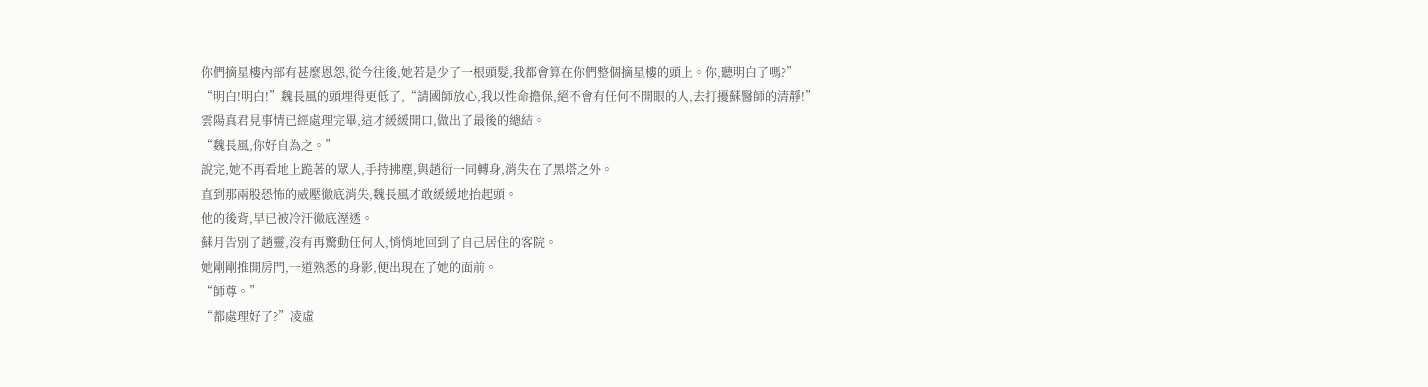你們摘星樓內部有甚麼恩怨,從今往後,她若是少了一根頭髮,我都會算在你們整個摘星樓的頭上。你,聽明白了嗎?”
“明白!明白!”魏長風的頭埋得更低了,“請國師放心,我以性命擔保,絕不會有任何不開眼的人,去打擾蘇醫師的清靜!”
雲陽真君見事情已經處理完畢,這才緩緩開口,做出了最後的總結。
“魏長風,你好自為之。”
說完,她不再看地上跪著的眾人,手持拂塵,與趙衍一同轉身,消失在了黑塔之外。
直到那兩股恐怖的威壓徹底消失,魏長風才敢緩緩地抬起頭。
他的後背,早已被冷汗徹底溼透。
蘇月告別了趙靈,沒有再驚動任何人,悄悄地回到了自己居住的客院。
她剛剛推開房門,一道熟悉的身影,便出現在了她的面前。
“師尊。”
“都處理好了?”凌虛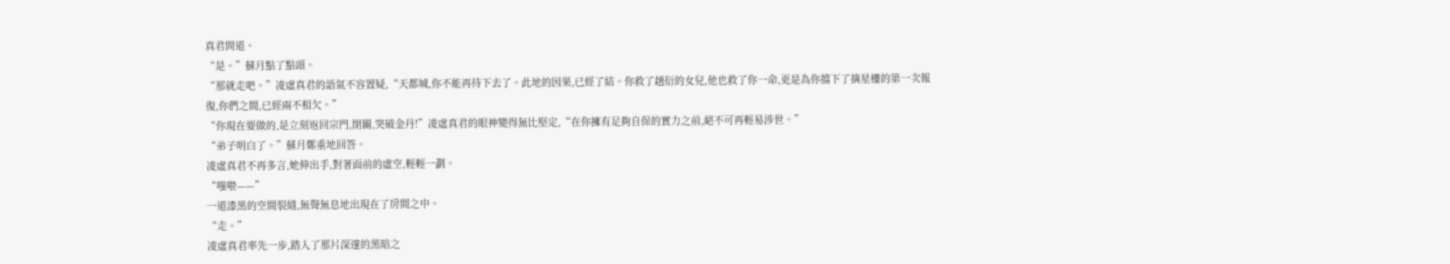真君問道。
“是。”蘇月點了點頭。
“那就走吧。”凌虛真君的語氣不容置疑,“天都城,你不能再待下去了。此地的因果,已經了結。你救了趙衍的女兒,他也救了你一命,更是為你擋下了摘星樓的第一次報復,你們之間,已經兩不相欠。”
“你現在要做的,是立刻返回宗門,閉關,突破金丹!”凌虛真君的眼神變得無比堅定,“在你擁有足夠自保的實力之前,絕不可再輕易涉世。”
“弟子明白了。”蘇月鄭重地回答。
凌虛真君不再多言,她伸出手,對著面前的虛空,輕輕一劃。
“嗤啦——”
一道漆黑的空間裂縫,無聲無息地出現在了房間之中。
“走。”
凌虛真君率先一步,踏入了那片深邃的黑暗之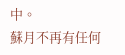中。
蘇月不再有任何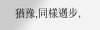猶豫,同樣邁步,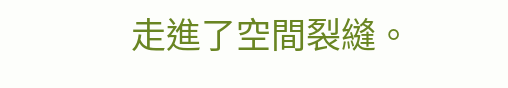走進了空間裂縫。